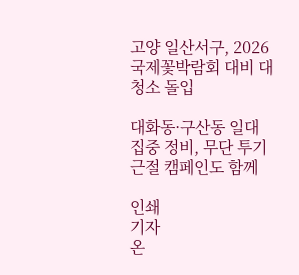고양 일산서구, 2026 국제꽃박람회 대비 대청소 돌입

대화동·구산동 일대 집중 정비, 무단 투기 근절 캠페인도 함께

인쇄
기자
온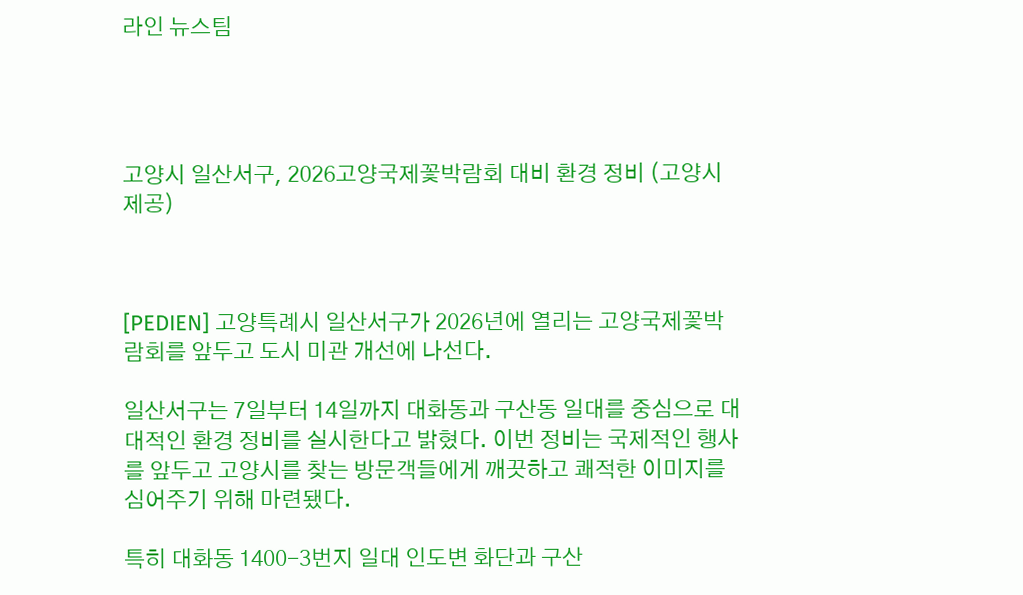라인 뉴스팀




고양시 일산서구, 2026고양국제꽃박람회 대비 환경 정비 (고양시 제공)



[PEDIEN] 고양특례시 일산서구가 2026년에 열리는 고양국제꽃박람회를 앞두고 도시 미관 개선에 나선다.

일산서구는 7일부터 14일까지 대화동과 구산동 일대를 중심으로 대대적인 환경 정비를 실시한다고 밝혔다. 이번 정비는 국제적인 행사를 앞두고 고양시를 찾는 방문객들에게 깨끗하고 쾌적한 이미지를 심어주기 위해 마련됐다.

특히 대화동 1400-3번지 일대 인도변 화단과 구산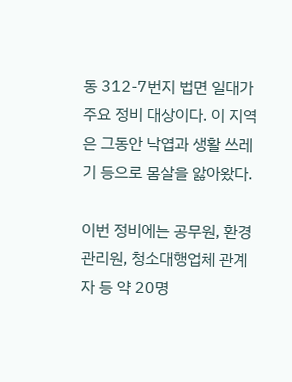동 312-7번지 법면 일대가 주요 정비 대상이다. 이 지역은 그동안 낙엽과 생활 쓰레기 등으로 몸살을 앓아왔다.

이번 정비에는 공무원, 환경관리원, 청소대행업체 관계자 등 약 20명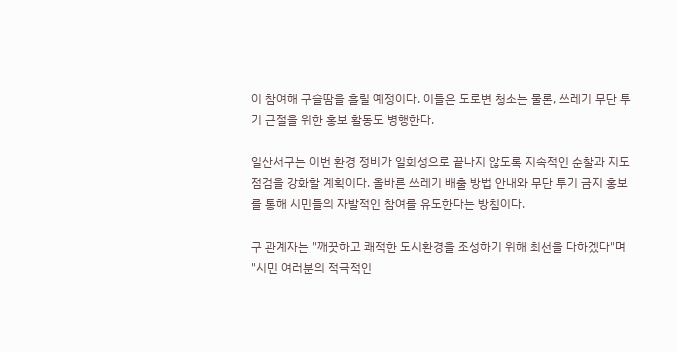이 참여해 구슬땀을 흘릴 예정이다. 이들은 도로변 청소는 물론, 쓰레기 무단 투기 근절을 위한 홍보 활동도 병행한다.

일산서구는 이번 환경 정비가 일회성으로 끝나지 않도록 지속적인 순찰과 지도 점검을 강화할 계획이다. 올바른 쓰레기 배출 방법 안내와 무단 투기 금지 홍보를 통해 시민들의 자발적인 참여를 유도한다는 방침이다.

구 관계자는 "깨끗하고 쾌적한 도시환경을 조성하기 위해 최선을 다하겠다"며 "시민 여러분의 적극적인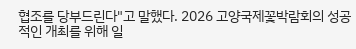협조를 당부드린다"고 말했다. 2026 고양국제꽃박람회의 성공적인 개최를 위해 일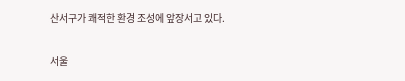산서구가 쾌적한 환경 조성에 앞장서고 있다.

서울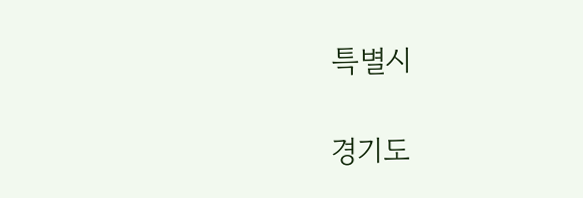특별시

경기도